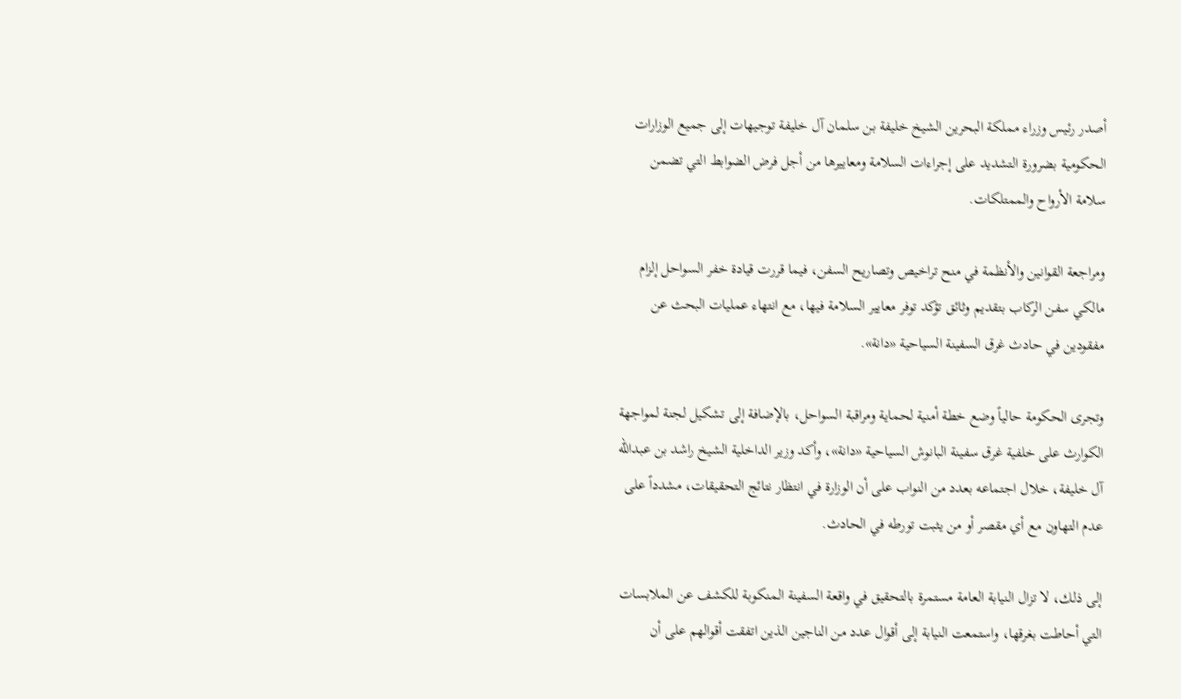أصدر رئيس وزراء مملكة البحرين الشيخ خليفة بن سلمان آل خليفة توجيهات إلى جميع الوزارات الحكومية بضرورة التشديد على إجراءات السلامة ومعاييرها من أجل فرض الضوابط التي تضمن سلامة الأرواح والممتلكات.

ومراجعة القوانين والأنظمة في منح تراخيص وتصاريح السفن، فيما قررت قيادة خفر السواحل إلزام مالكي سفن الركاب بتقديم وثائق تؤكد توفر معايير السلامة فيها، مع انتهاء عمليات البحث عن مفقودين في حادث غرق السفينة السياحية «دانة».

وتجرى الحكومة حالياً وضع خطة أمنية لحماية ومراقبة السواحل، بالإضافة إلى تشكيل لجنة لمواجهة الكوارث على خلفية غرق سفينة البانوش السياحية «دانة»، وأكد وزير الداخلية الشيخ راشد بن عبدالله آل خليفة، خلال اجتماعه بعدد من النواب على أن الوزارة في انتظار نتائج التحقيقات، مشدداً على عدم التهاون مع أي مقصر أو من يثبت تورطه في الحادث.

إلى ذلك، لا تزال النيابة العامة مستمرة بالتحقيق في واقعة السفينة المنكوبة للكشف عن الملابسات التي أحاطت بغرقها، واستمعت النيابة إلى أقوال عدد من الناجين الذين اتفقت أقوالهم على أن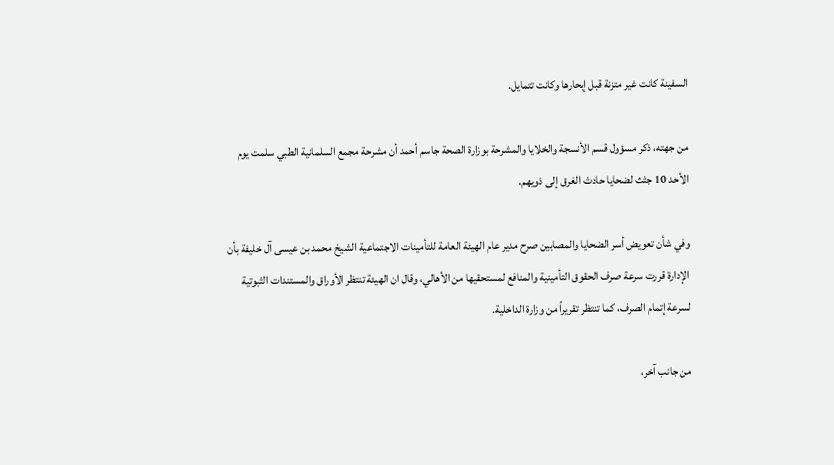السفينة كانت غير متزنة قبل إبحارها وكانت تتمايل.

من جهته، ذكر مسؤول قسم الأنسجة والخلايا والمشرحة بوزارة الصحة جاسم أحمد أن مشرحة مجمع السلمانية الطبي سلمت يوم الأحد 10 جثث لضحايا حادث الغرق إلى ذويهم.

وفي شأن تعويض أسر الضحايا والمصابين صرح مدير عام الهيئة العامة للتأمينات الاجتماعية الشيخ محمد بن عيسى آل خليفة بأن الإدارة قررت سرعة صرف الحقوق التأمينية والمنافع لمستحقيها من الأهالي، وقال ان الهيئة تنتظر الأوراق والمستندات الثبوتية لسرعة إتمام الصرف، كما تنتظر تقريراً من وزارة الداخلية.

من جانب آخر،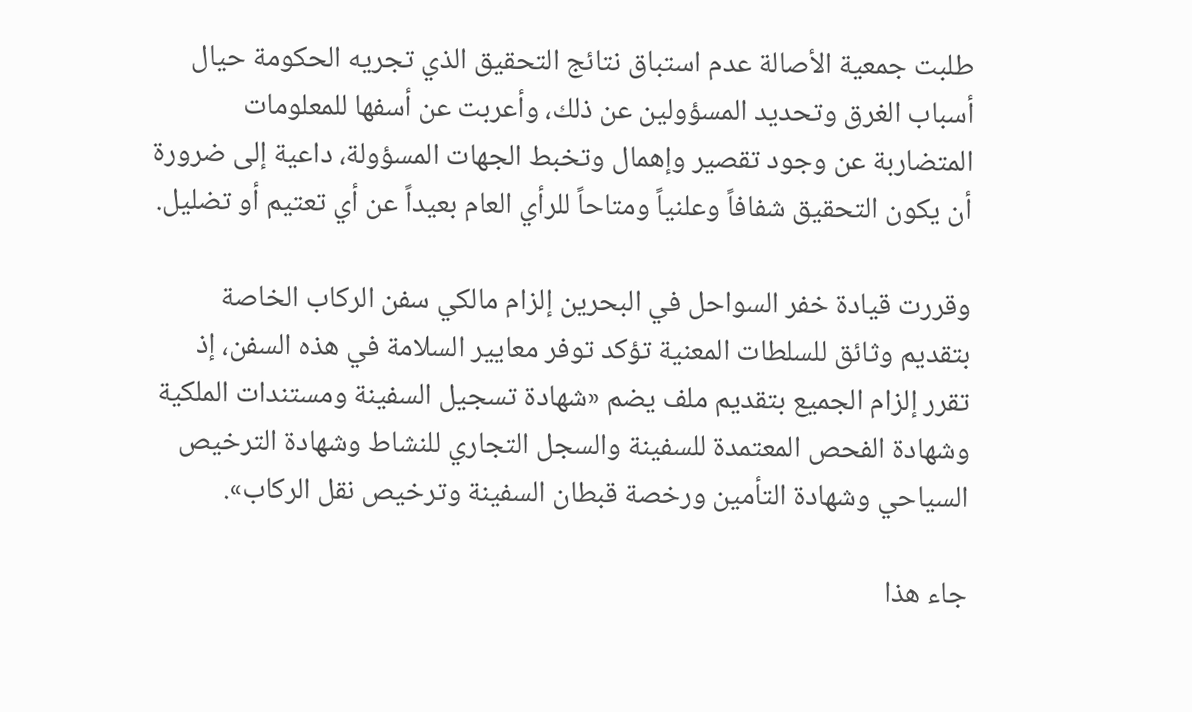طلبت جمعية الأصالة عدم استباق نتائج التحقيق الذي تجريه الحكومة حيال أسباب الغرق وتحديد المسؤولين عن ذلك، وأعربت عن أسفها للمعلومات المتضاربة عن وجود تقصير وإهمال وتخبط الجهات المسؤولة، داعية إلى ضرورة أن يكون التحقيق شفافاً وعلنياً ومتاحاً للرأي العام بعيداً عن أي تعتيم أو تضليل.

وقررت قيادة خفر السواحل في البحرين إلزام مالكي سفن الركاب الخاصة بتقديم وثائق للسلطات المعنية تؤكد توفر معايير السلامة في هذه السفن، إذ تقرر إلزام الجميع بتقديم ملف يضم «شهادة تسجيل السفينة ومستندات الملكية وشهادة الفحص المعتمدة للسفينة والسجل التجاري للنشاط وشهادة الترخيص السياحي وشهادة التأمين ورخصة قبطان السفينة وترخيص نقل الركاب».

جاء هذا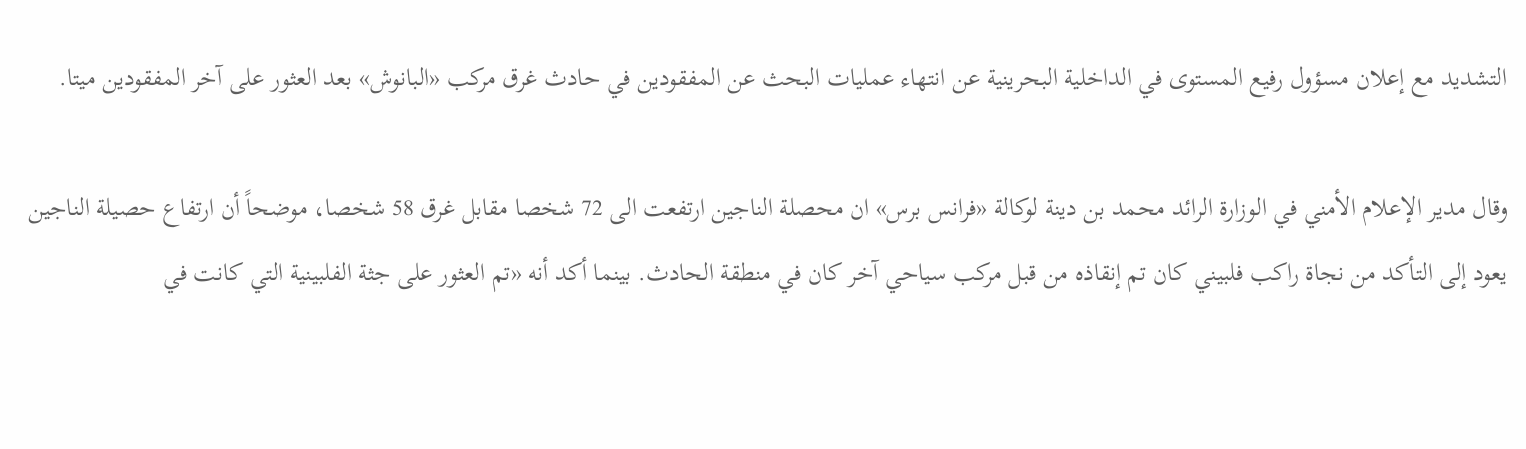التشديد مع إعلان مسؤول رفيع المستوى في الداخلية البحرينية عن انتهاء عمليات البحث عن المفقودين في حادث غرق مركب «البانوش» بعد العثور على آخر المفقودين ميتا.

وقال مدير الإعلام الأمني في الوزارة الرائد محمد بن دينة لوكالة «فرانس برس» ان محصلة الناجين ارتفعت الى 72 شخصا مقابل غرق 58 شخصا، موضحاً أن ارتفاع حصيلة الناجين يعود إلى التأكد من نجاة راكب فلبيني كان تم إنقاذه من قبل مركب سياحي آخر كان في منطقة الحادث. بينما أكد أنه «تم العثور على جثة الفلبينية التي كانت في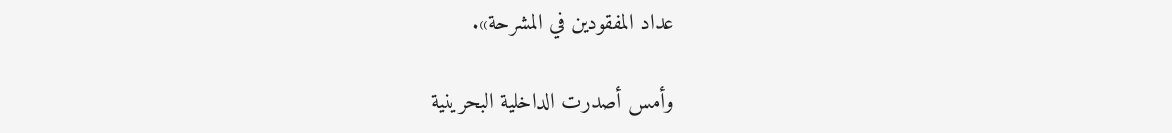عداد المفقودين في المشرحة».

وأمس أصدرت الداخلية البحرينية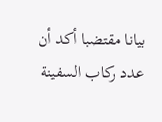بيانا مقتضبا أكد أن عدد ركاب السفينة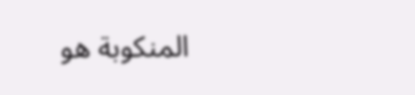المنكوبة هو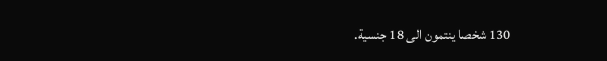130 شخصا ينتمون الى 18 جنسية.